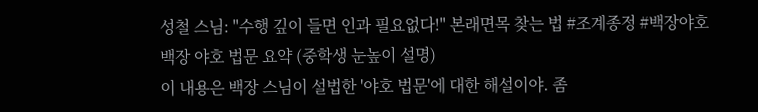성철 스님: "수행 깊이 들면 인과 필요없다!" 본래면목 찾는 법 #조계종정 #백장야호
백장 야호 법문 요약 (중학생 눈높이 설명)
이 내용은 백장 스님이 설법한 '야호 법문'에 대한 해설이야. 좀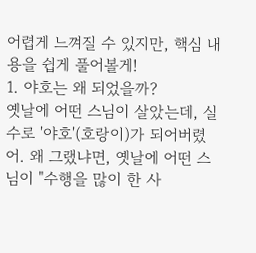어렵게 느껴질 수 있지만, 핵심 내용을 쉽게 풀어볼게!
1. 야호는 왜 되었을까?
옛날에 어떤 스님이 살았는데, 실수로 '야호'(호랑이)가 되어버렸어. 왜 그랬냐면, 옛날에 어떤 스님이 "수행을 많이 한 사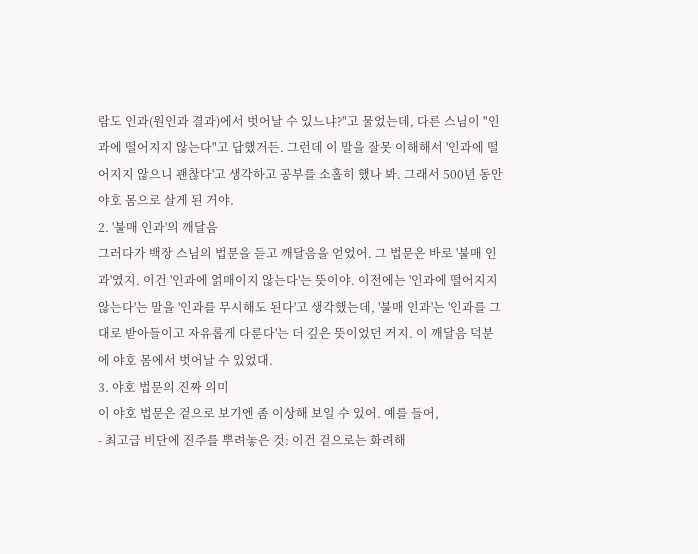람도 인과(원인과 결과)에서 벗어날 수 있느냐?"고 물었는데, 다른 스님이 "인과에 떨어지지 않는다"고 답했거든. 그런데 이 말을 잘못 이해해서 '인과에 떨어지지 않으니 괜찮다'고 생각하고 공부를 소홀히 했나 봐. 그래서 500년 동안 야호 몸으로 살게 된 거야.
2. '불매 인과'의 깨달음
그러다가 백장 스님의 법문을 듣고 깨달음을 얻었어. 그 법문은 바로 '불매 인과'였지. 이건 '인과에 얽매이지 않는다'는 뜻이야. 이전에는 '인과에 떨어지지 않는다'는 말을 '인과를 무시해도 된다'고 생각했는데, '불매 인과'는 '인과를 그대로 받아들이고 자유롭게 다룬다'는 더 깊은 뜻이었던 거지. 이 깨달음 덕분에 야호 몸에서 벗어날 수 있었대.
3. 야호 법문의 진짜 의미
이 야호 법문은 겉으로 보기엔 좀 이상해 보일 수 있어. 예를 들어,
- 최고급 비단에 진주를 뿌려놓은 것: 이건 겉으로는 화려해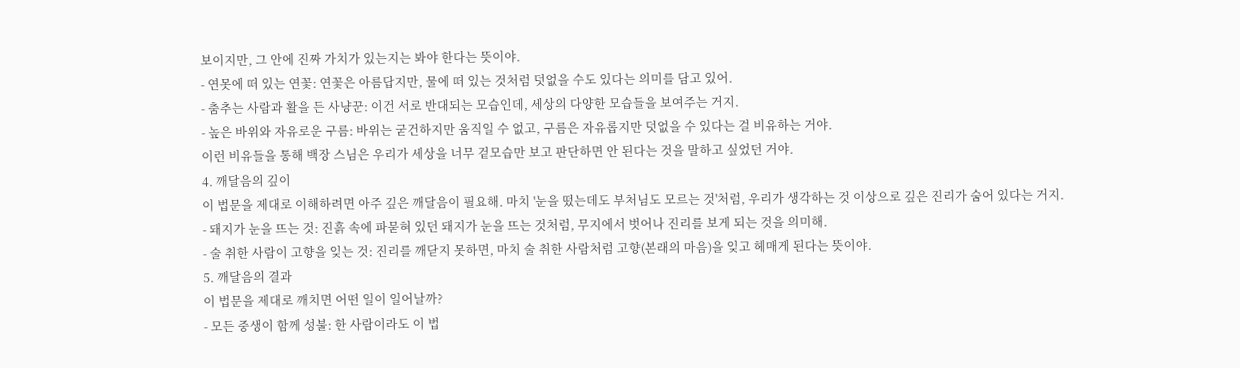보이지만, 그 안에 진짜 가치가 있는지는 봐야 한다는 뜻이야.
- 연못에 떠 있는 연꽃: 연꽃은 아름답지만, 물에 떠 있는 것처럼 덧없을 수도 있다는 의미를 담고 있어.
- 춤추는 사람과 활을 든 사냥꾼: 이건 서로 반대되는 모습인데, 세상의 다양한 모습들을 보여주는 거지.
- 높은 바위와 자유로운 구름: 바위는 굳건하지만 움직일 수 없고, 구름은 자유롭지만 덧없을 수 있다는 걸 비유하는 거야.
이런 비유들을 통해 백장 스님은 우리가 세상을 너무 겉모습만 보고 판단하면 안 된다는 것을 말하고 싶었던 거야.
4. 깨달음의 깊이
이 법문을 제대로 이해하려면 아주 깊은 깨달음이 필요해. 마치 '눈을 떴는데도 부처님도 모르는 것'처럼, 우리가 생각하는 것 이상으로 깊은 진리가 숨어 있다는 거지.
- 돼지가 눈을 뜨는 것: 진흙 속에 파묻혀 있던 돼지가 눈을 뜨는 것처럼, 무지에서 벗어나 진리를 보게 되는 것을 의미해.
- 술 취한 사람이 고향을 잊는 것: 진리를 깨닫지 못하면, 마치 술 취한 사람처럼 고향(본래의 마음)을 잊고 헤매게 된다는 뜻이야.
5. 깨달음의 결과
이 법문을 제대로 깨치면 어떤 일이 일어날까?
- 모든 중생이 함께 성불: 한 사람이라도 이 법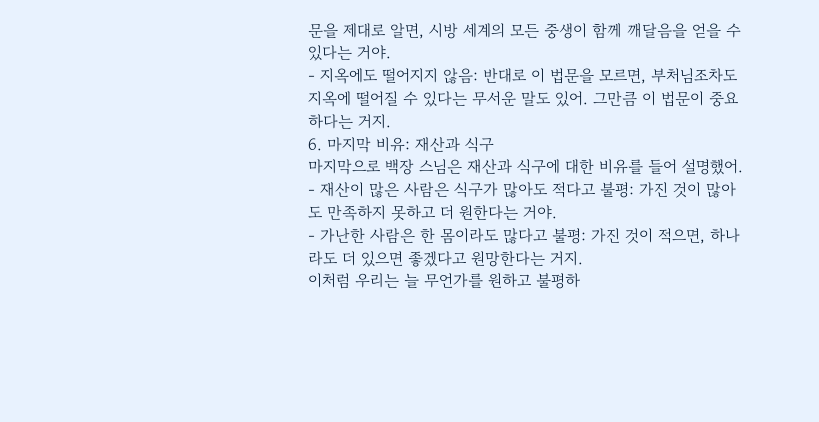문을 제대로 알면, 시방 세계의 모든 중생이 함께 깨달음을 얻을 수 있다는 거야.
- 지옥에도 떨어지지 않음: 반대로 이 법문을 모르면, 부처님조차도 지옥에 떨어질 수 있다는 무서운 말도 있어. 그만큼 이 법문이 중요하다는 거지.
6. 마지막 비유: 재산과 식구
마지막으로 백장 스님은 재산과 식구에 대한 비유를 들어 설명했어.
- 재산이 많은 사람은 식구가 많아도 적다고 불평: 가진 것이 많아도 만족하지 못하고 더 원한다는 거야.
- 가난한 사람은 한 몸이라도 많다고 불평: 가진 것이 적으면, 하나라도 더 있으면 좋겠다고 원망한다는 거지.
이처럼 우리는 늘 무언가를 원하고 불평하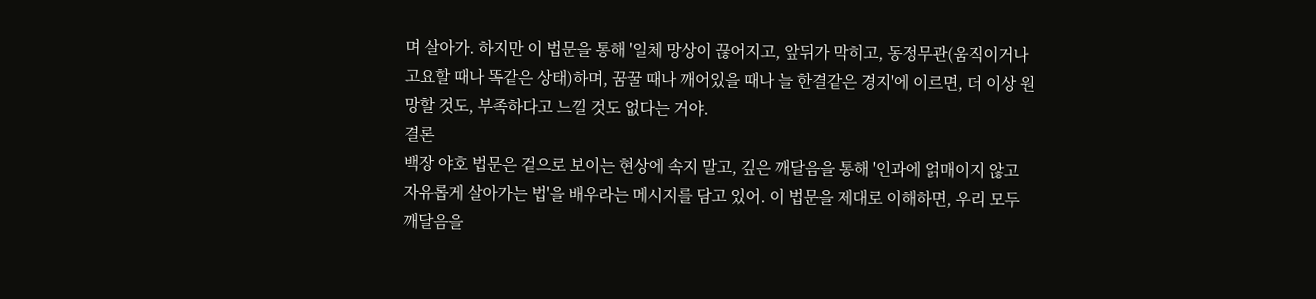며 살아가. 하지만 이 법문을 통해 '일체 망상이 끊어지고, 앞뒤가 막히고, 동정무관(움직이거나 고요할 때나 똑같은 상태)하며, 꿈꿀 때나 깨어있을 때나 늘 한결같은 경지'에 이르면, 더 이상 원망할 것도, 부족하다고 느낄 것도 없다는 거야.
결론
백장 야호 법문은 겉으로 보이는 현상에 속지 말고, 깊은 깨달음을 통해 '인과에 얽매이지 않고 자유롭게 살아가는 법'을 배우라는 메시지를 담고 있어. 이 법문을 제대로 이해하면, 우리 모두 깨달음을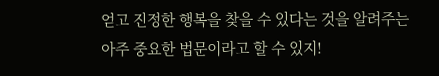얻고 진정한 행복을 찾을 수 있다는 것을 알려주는 아주 중요한 법문이라고 할 수 있지!